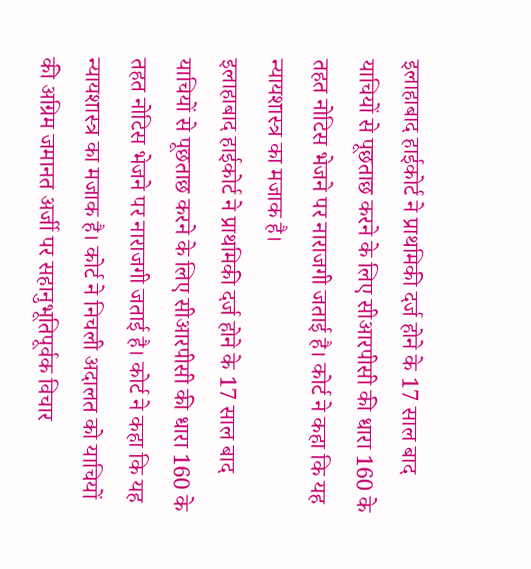इलाहाबाद हाईकोर्ट ने प्राथमिकी दर्ज होने के 17 साल बाद याचियों से पूछताछ करने के लिए सीआरपीसी की धारा 160 के तहत नोटिस भेजने पर नाराजगी जताई है। कोर्ट ने कहा कि यह न्यायशास्त्र का मजाक है।
इलाहाबाद हाईकोर्ट ने प्राथमिकी दर्ज होने के 17 साल बाद याचियों से पूछताछ करने के लिए सीआरपीसी की धारा 160 के तहत नोटिस भेजने पर नाराजगी जताई है। कोर्ट ने कहा कि यह न्यायशास्त्र का मजाक है। कोर्ट ने निचली अदालत को याचियों की अग्रिम जमानत अर्जी पर सहानुभूतिपूर्वक विचार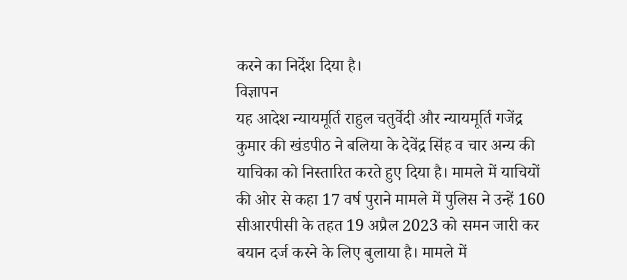करने का निर्देश दिया है।
विज्ञापन
यह आदेश न्यायमूर्ति राहुल चतुर्वेदी और न्यायमूर्ति गजेंद्र कुमार की खंडपीठ ने बलिया के देवेंद्र सिंह व चार अन्य की याचिका को निस्तारित करते हुए दिया है। मामले में याचियों की ओर से कहा 17 वर्ष पुराने मामले में पुलिस ने उन्हें 160 सीआरपीसी के तहत 19 अप्रैल 2023 को समन जारी कर बयान दर्ज करने के लिए बुलाया है। मामले में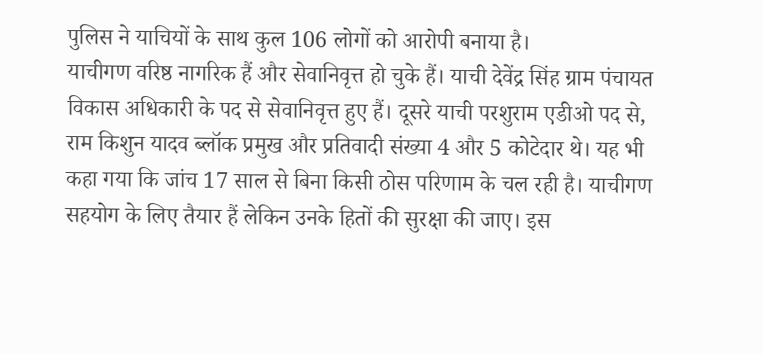पुलिस ने याचियों के साथ कुल 106 लोगों को आरोपी बनाया है।
याचीगण वरिष्ठ नागरिक हैं और सेवानिवृत्त हो चुके हैं। याची देवेंद्र सिंह ग्राम पंचायत विकास अधिकारी के पद से सेवानिवृत्त हुए हैं। दूसरे याची परशुराम एडीओ पद से, राम किशुन यादव ब्लॉक प्रमुख और प्रतिवादी संख्या 4 और 5 कोटेदार थे। यह भी कहा गया कि जांच 17 साल से बिना किसी ठोस परिणाम के चल रही है। याचीगण सहयोग के लिए तैयार हैं लेकिन उनके हितों की सुरक्षा की जाए। इस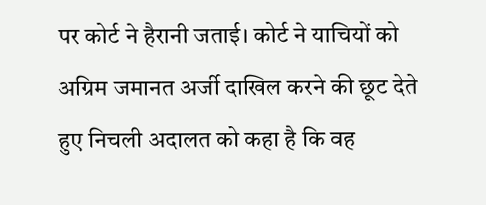पर कोर्ट ने हैरानी जताई। कोर्ट ने याचियों को अग्रिम जमानत अर्जी दाखिल करने की छूट देते हुए निचली अदालत को कहा है कि वह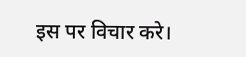इस पर विचार करे।